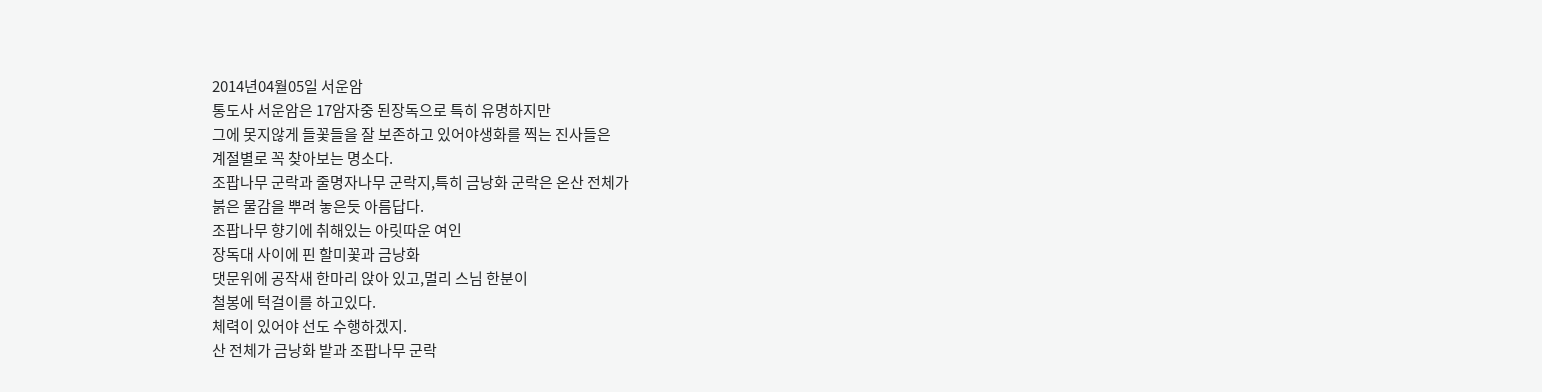2014년04월05일 서운암
통도사 서운암은 17암자중 된장독으로 특히 유명하지만
그에 못지않게 들꽃들을 잘 보존하고 있어야생화를 찍는 진사들은
계절별로 꼭 찾아보는 명소다.
조팝나무 군락과 줄명자나무 군락지,특히 금낭화 군락은 온산 전체가
붉은 물감을 뿌려 놓은듯 아름답다.
조팝나무 향기에 취해있는 아릿따운 여인
장독대 사이에 핀 할미꽃과 금낭화
댓문위에 공작새 한마리 앉아 있고,멀리 스님 한분이
철봉에 턱걸이를 하고있다.
체력이 있어야 선도 수행하겠지.
산 전체가 금낭화 밭과 조팝나무 군락